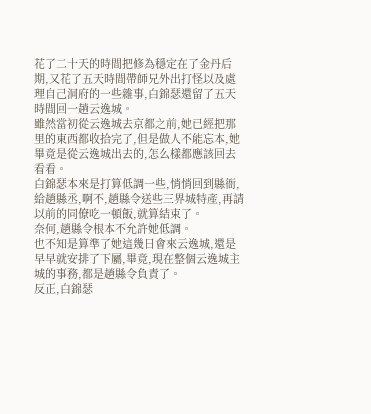花了二十天的時間把修為穩定在了金丹后期,又花了五天時間帶師兄外出打怪以及處理自己洞府的一些雜事,白錦瑟還留了五天時間回一趟云逸城。
雖然當初從云逸城去京都之前,她已經把那里的東西都收拾完了,但是做人不能忘本,她畢竟是從云逸城出去的,怎么樣都應該回去看看。
白錦瑟本來是打算低調一些,悄悄回到縣衙,給趙縣丞,啊不,趙縣令送些三界城特產,再請以前的同僚吃一頓飯,就算結束了。
奈何,趙縣令根本不允許她低調。
也不知是算準了她這幾日會來云逸城,還是早早就安排了下屬,畢竟,現在整個云逸城主城的事務,都是趙縣令負責了。
反正,白錦瑟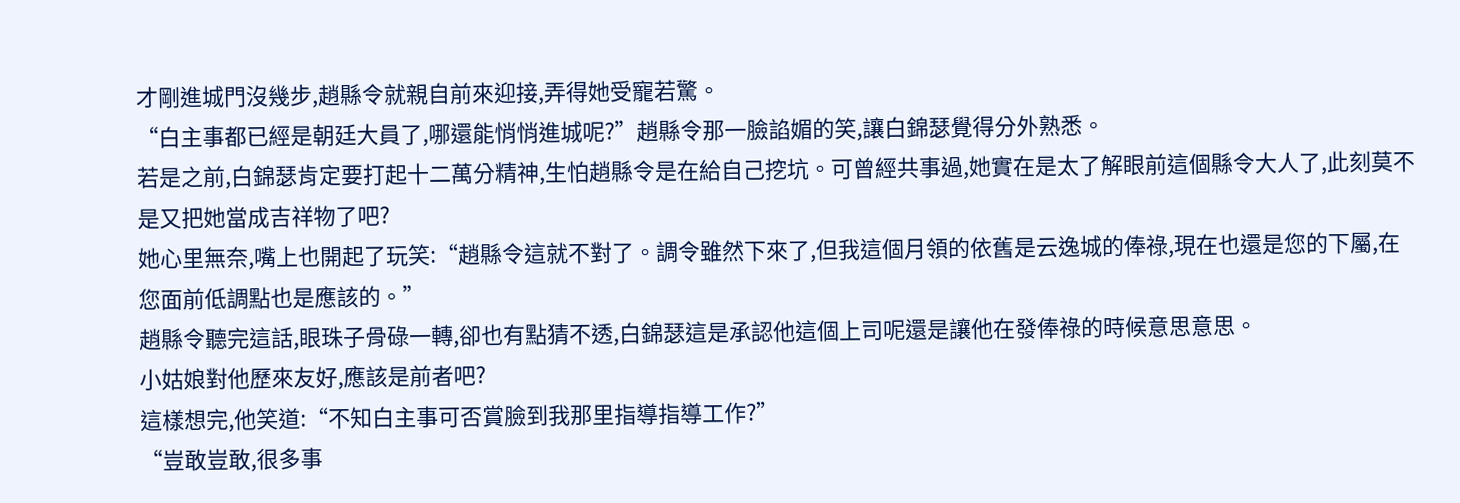才剛進城門沒幾步,趙縣令就親自前來迎接,弄得她受寵若驚。
“白主事都已經是朝廷大員了,哪還能悄悄進城呢?”趙縣令那一臉諂媚的笑,讓白錦瑟覺得分外熟悉。
若是之前,白錦瑟肯定要打起十二萬分精神,生怕趙縣令是在給自己挖坑。可曾經共事過,她實在是太了解眼前這個縣令大人了,此刻莫不是又把她當成吉祥物了吧?
她心里無奈,嘴上也開起了玩笑:“趙縣令這就不對了。調令雖然下來了,但我這個月領的依舊是云逸城的俸祿,現在也還是您的下屬,在您面前低調點也是應該的。”
趙縣令聽完這話,眼珠子骨碌一轉,卻也有點猜不透,白錦瑟這是承認他這個上司呢還是讓他在發俸祿的時候意思意思。
小姑娘對他歷來友好,應該是前者吧?
這樣想完,他笑道:“不知白主事可否賞臉到我那里指導指導工作?”
“豈敢豈敢,很多事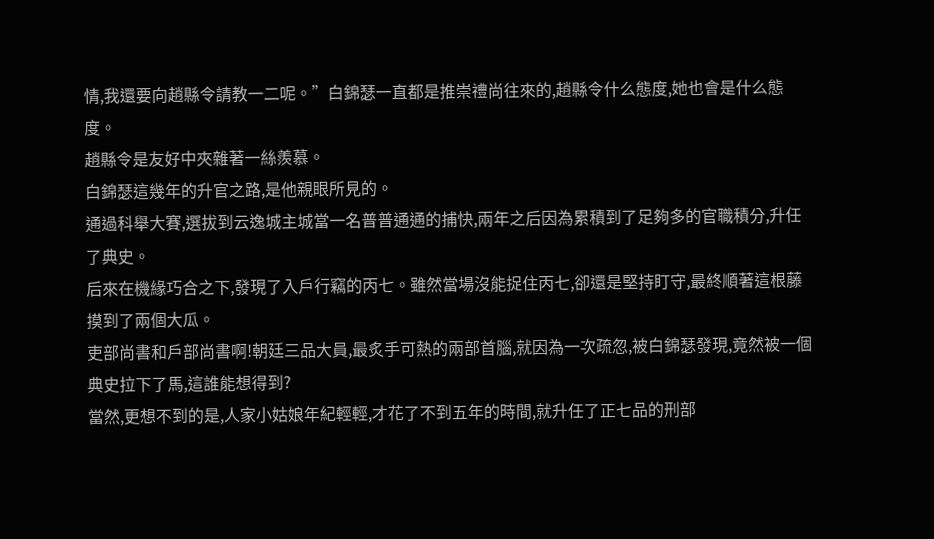情,我還要向趙縣令請教一二呢。”白錦瑟一直都是推崇禮尚往來的,趙縣令什么態度,她也會是什么態度。
趙縣令是友好中夾雜著一絲羨慕。
白錦瑟這幾年的升官之路,是他親眼所見的。
通過科舉大賽,選拔到云逸城主城當一名普普通通的捕快,兩年之后因為累積到了足夠多的官職積分,升任了典史。
后來在機緣巧合之下,發現了入戶行竊的丙七。雖然當場沒能捉住丙七,卻還是堅持盯守,最終順著這根藤摸到了兩個大瓜。
吏部尚書和戶部尚書啊!朝廷三品大員,最炙手可熱的兩部首腦,就因為一次疏忽,被白錦瑟發現,竟然被一個典史拉下了馬,這誰能想得到?
當然,更想不到的是,人家小姑娘年紀輕輕,才花了不到五年的時間,就升任了正七品的刑部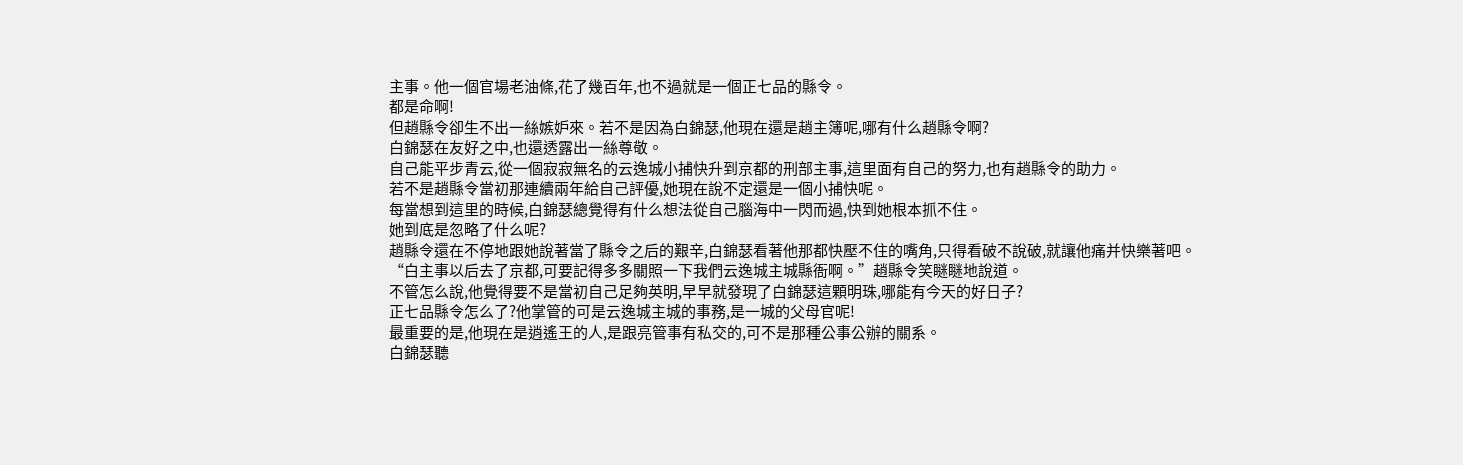主事。他一個官場老油條,花了幾百年,也不過就是一個正七品的縣令。
都是命啊!
但趙縣令卻生不出一絲嫉妒來。若不是因為白錦瑟,他現在還是趙主簿呢,哪有什么趙縣令啊?
白錦瑟在友好之中,也還透露出一絲尊敬。
自己能平步青云,從一個寂寂無名的云逸城小捕快升到京都的刑部主事,這里面有自己的努力,也有趙縣令的助力。
若不是趙縣令當初那連續兩年給自己評優,她現在說不定還是一個小捕快呢。
每當想到這里的時候,白錦瑟總覺得有什么想法從自己腦海中一閃而過,快到她根本抓不住。
她到底是忽略了什么呢?
趙縣令還在不停地跟她說著當了縣令之后的艱辛,白錦瑟看著他那都快壓不住的嘴角,只得看破不說破,就讓他痛并快樂著吧。
“白主事以后去了京都,可要記得多多關照一下我們云逸城主城縣衙啊。”趙縣令笑瞇瞇地說道。
不管怎么說,他覺得要不是當初自己足夠英明,早早就發現了白錦瑟這顆明珠,哪能有今天的好日子?
正七品縣令怎么了?他掌管的可是云逸城主城的事務,是一城的父母官呢!
最重要的是,他現在是逍遙王的人,是跟亮管事有私交的,可不是那種公事公辦的關系。
白錦瑟聽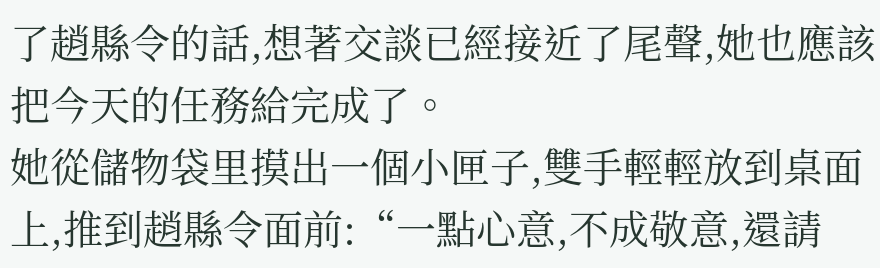了趙縣令的話,想著交談已經接近了尾聲,她也應該把今天的任務給完成了。
她從儲物袋里摸出一個小匣子,雙手輕輕放到桌面上,推到趙縣令面前:“一點心意,不成敬意,還請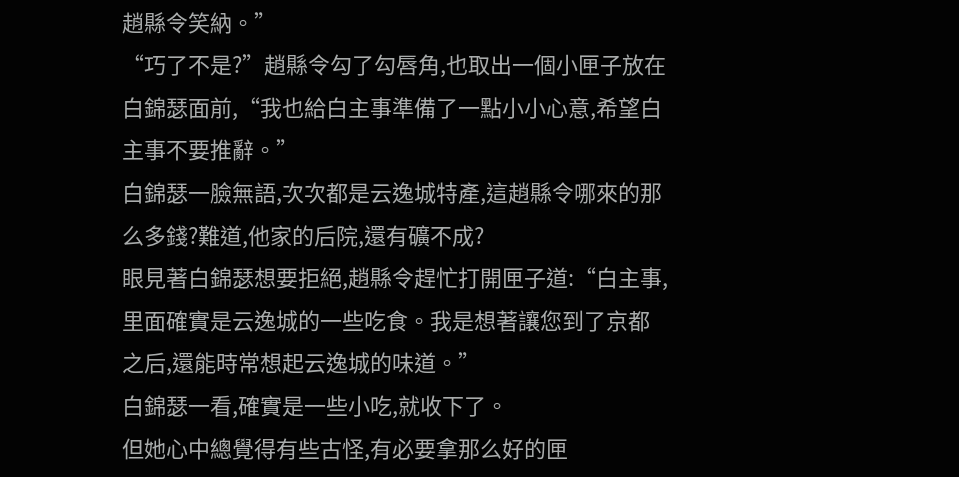趙縣令笑納。”
“巧了不是?”趙縣令勾了勾唇角,也取出一個小匣子放在白錦瑟面前,“我也給白主事準備了一點小小心意,希望白主事不要推辭。”
白錦瑟一臉無語,次次都是云逸城特產,這趙縣令哪來的那么多錢?難道,他家的后院,還有礦不成?
眼見著白錦瑟想要拒絕,趙縣令趕忙打開匣子道:“白主事,里面確實是云逸城的一些吃食。我是想著讓您到了京都之后,還能時常想起云逸城的味道。”
白錦瑟一看,確實是一些小吃,就收下了。
但她心中總覺得有些古怪,有必要拿那么好的匣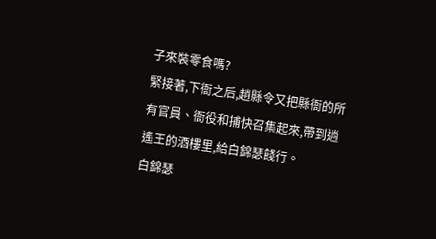子來裝零食嗎?
緊接著,下衙之后,趙縣令又把縣衙的所有官員、衙役和捕快召集起來,帶到逍遙王的酒樓里,給白錦瑟餞行。
白錦瑟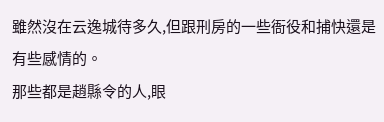雖然沒在云逸城待多久,但跟刑房的一些衙役和捕快還是有些感情的。
那些都是趙縣令的人,眼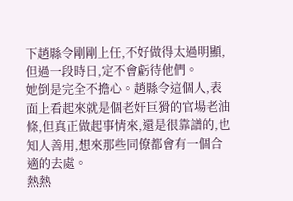下趙縣令剛剛上任,不好做得太過明顯,但過一段時日,定不會虧待他們。
她倒是完全不擔心。趙縣令這個人,表面上看起來就是個老奸巨猾的官場老油條,但真正做起事情來,還是很靠譜的,也知人善用,想來那些同僚都會有一個合適的去處。
熱熱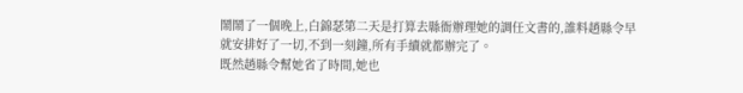鬧鬧了一個晚上,白錦瑟第二天是打算去縣衙辦理她的調任文書的,誰料趙縣令早就安排好了一切,不到一刻鐘,所有手續就都辦完了。
既然趙縣令幫她省了時間,她也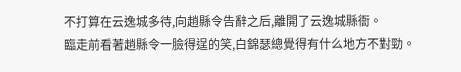不打算在云逸城多待,向趙縣令告辭之后,離開了云逸城縣衙。
臨走前看著趙縣令一臉得逞的笑,白錦瑟總覺得有什么地方不對勁。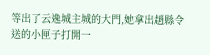等出了云逸城主城的大門,她拿出趙縣令送的小匣子打開一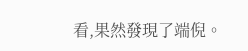看,果然發現了端倪。